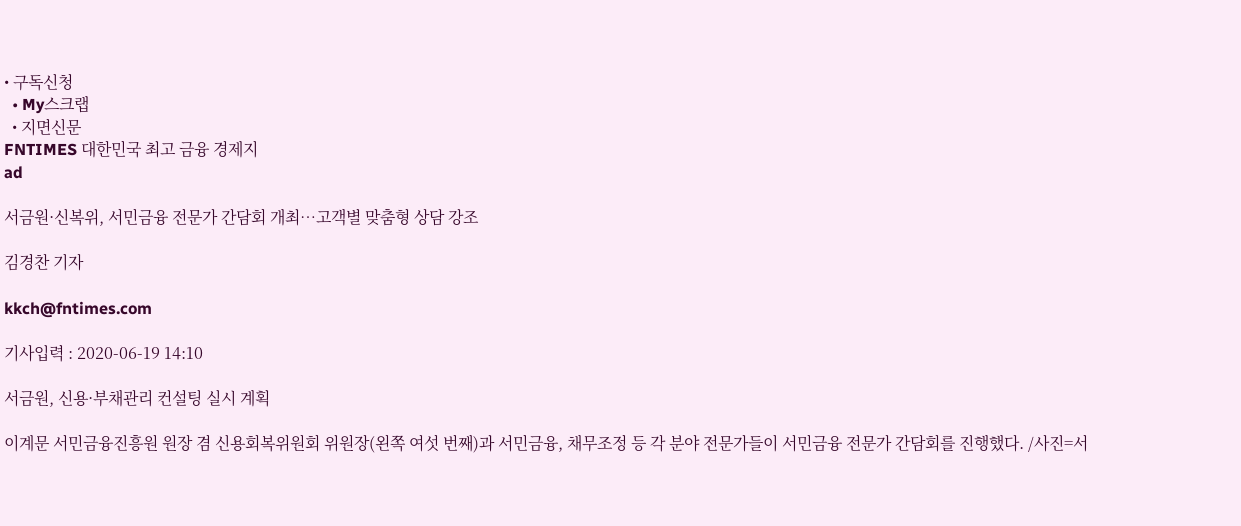• 구독신청
  • My스크랩
  • 지면신문
FNTIMES 대한민국 최고 금융 경제지
ad

서금원·신복위, 서민금융 전문가 간담회 개최…고객별 맞춤형 상담 강조

김경찬 기자

kkch@fntimes.com

기사입력 : 2020-06-19 14:10

서금원, 신용·부채관리 컨설팅 실시 계획

이계문 서민금융진흥원 원장 겸 신용회복위원회 위원장(왼쪽 여섯 번째)과 서민금융, 채무조정 등 각 분야 전문가들이 서민금융 전문가 간담회를 진행했다. /사진=서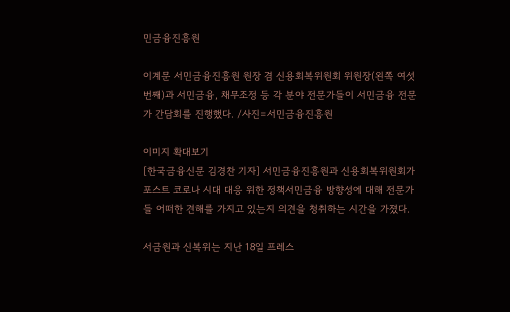민금융진흥원

이계문 서민금융진흥원 원장 겸 신용회복위원회 위원장(왼쪽 여섯 번째)과 서민금융, 채무조정 등 각 분야 전문가들이 서민금융 전문가 간담회를 진행했다. /사진=서민금융진흥원

이미지 확대보기
[한국금융신문 김경찬 기자] 서민금융진흥원과 신용회복위원회가 포스트 코로나 시대 대응 위한 정책서민금융 방향성에 대해 전문가들 어떠한 견해를 가지고 있는지 의견을 청취하는 시간을 가졌다.

서금원과 신복위는 지난 18일 프레스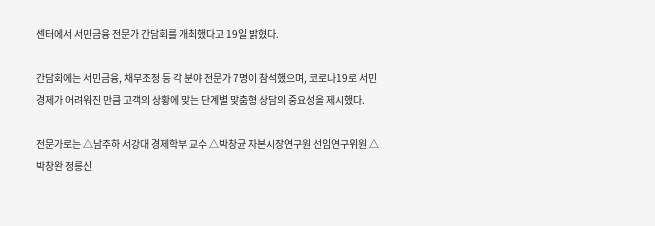센터에서 서민금융 전문가 간담회를 개최했다고 19일 밝혔다.

간담회에는 서민금융, 채무조정 등 각 분야 전문가 7명이 참석했으며, 코로나19로 서민경제가 어려워진 만큼 고객의 상황에 맞는 단계별 맞춤형 상담의 중요성을 제시했다.

전문가로는 △남주하 서강대 경제학부 교수 △박창균 자본시장연구원 선임연구위원 △박창완 정릉신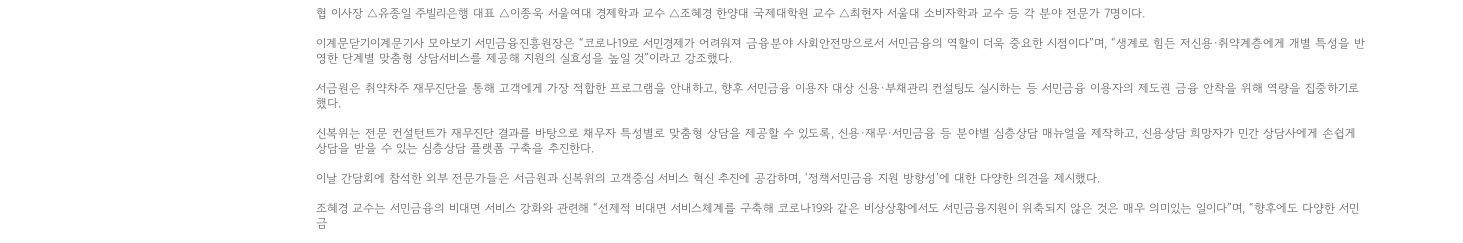협 이사장 △유종일 주빌리은행 대표 △이종욱 서울여대 경제학과 교수 △조혜경 한양대 국제대학원 교수 △최현자 서울대 소비자학과 교수 등 각 분야 전문가 7명이다.

이계문닫기이계문기사 모아보기 서민금융진흥원장은 “코로나19로 서민경제가 어려워져 금융분야 사회안전망으로서 서민금융의 역할이 더욱 중요한 시점이다”며, “생계로 힘든 저신용·취약계층에게 개별 특성을 반영한 단계별 맞춤형 상담서비스를 제공해 지원의 실효성을 높일 것”이라고 강조했다.

서금원은 취약차주 재무진단을 통해 고객에게 가장 적합한 프로그램을 안내하고, 향후 서민금융 이용자 대상 신용·부채관리 컨설팅도 실시하는 등 서민금융 이용자의 제도권 금융 안착을 위해 역량을 집중하기로 했다.

신복위는 전문 컨설턴트가 재무진단 결과를 바탕으로 채무자 특성별로 맞춤형 상담을 제공할 수 있도록, 신용·재무·서민금융 등 분야별 심층상담 매뉴얼을 제작하고, 신용상담 희망자가 민간 상담사에게 손쉽게 상담을 받을 수 있는 심층상담 플랫폼 구축을 추진한다.

이날 간담회에 참석한 외부 전문가들은 서금원과 신복위의 고객중심 서비스 혁신 추진에 공감하며, ‘정책서민금융 지원 방향성’에 대한 다양한 의견을 제시했다.

조혜경 교수는 서민금융의 비대면 서비스 강화와 관련해 “선제적 비대면 서비스체계를 구축해 코로나19와 같은 비상상황에서도 서민금융지원이 위축되지 않은 것은 매우 의미있는 일이다”며, “향후에도 다양한 서민금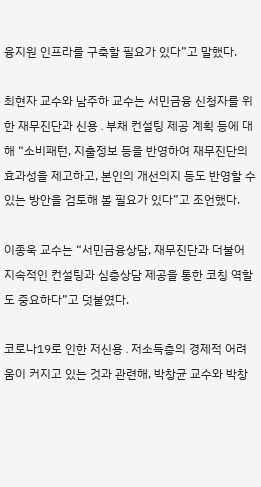융지원 인프라를 구축할 필요가 있다”고 말했다.

최현자 교수와 남주하 교수는 서민금융 신청자를 위한 재무진단과 신용․부채 컨설팅 제공 계획 등에 대해 “소비패턴, 지출정보 등을 반영하여 재무진단의 효과성을 제고하고, 본인의 개선의지 등도 반영할 수 있는 방안을 검토해 볼 필요가 있다”고 조언했다.

이종욱 교수는 “서민금융상담, 재무진단과 더불어 지속적인 컨설팅과 심층상담 제공을 통한 코칭 역할도 중요하다”고 덧붙였다.

코로나19로 인한 저신용․저소득층의 경제적 어려움이 커지고 있는 것과 관련해, 박창균 교수와 박창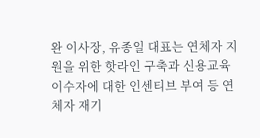완 이사장, 유종일 대표는 연체자 지원을 위한 핫라인 구축과 신용교육 이수자에 대한 인센티브 부여 등 연체자 재기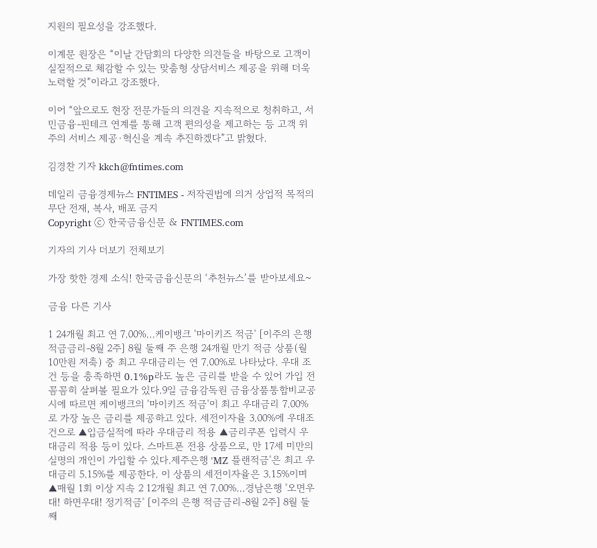지원의 필요성을 강조했다.

이계문 원장은 “이날 간담회의 다양한 의견들을 바탕으로 고객이 실질적으로 체감할 수 있는 맞춤형 상담서비스 제공을 위해 더욱 노력할 것”이라고 강조했다.

이어 “앞으로도 현장 전문가들의 의견을 지속적으로 청취하고, 서민금융-핀테크 연계를 통해 고객 편의성을 제고하는 등 고객 위주의 서비스 제공·혁신을 계속 추진하겠다”고 밝혔다.

김경찬 기자 kkch@fntimes.com

데일리 금융경제뉴스 FNTIMES - 저작권법에 의거 상업적 목적의 무단 전재, 복사, 배포 금지
Copyright ⓒ 한국금융신문 & FNTIMES.com

기자의 기사 더보기 전체보기

가장 핫한 경제 소식! 한국금융신문의 ‘추천뉴스’를 받아보세요~

금융 다른 기사

1 24개월 최고 연 7.00%…케이뱅크 '마이키즈 적금' [이주의 은행 적금금리-8월 2주] 8월 둘째 주 은행 24개월 만기 적금 상품(월 10만원 저축) 중 최고 우대금리는 연 7.00%로 나타났다. 우대 조건 등을 충족하면 0.1%p라도 높은 금리를 받을 수 있어 가입 전 꼼꼼히 살펴볼 필요가 있다.9일 금융감독원 금융상품통합비교공시에 따르면 케이뱅크의 '마이키즈 적금'이 최고 우대금리 7.00%로 가장 높은 금리를 제공하고 있다. 세전이자율 3.00%에 우대조건으로 ▲입금실적에 따라 우대금리 적용 ▲금리쿠폰 입력시 우대금리 적용 등이 있다. 스마트폰 전용 상품으로, 만 17세 미만의 실명의 개인이 가입할 수 있다.제주은행 'MZ 플랜적금'은 최고 우대금리 5.15%를 제공한다. 이 상품의 세전이자율은 3.15%이며 ▲매월 1회 이상 지속 2 12개월 최고 연 7.00%…경남은행 '오면우대! 하면우대! 정기적금' [이주의 은행 적금금리-8월 2주] 8월 둘째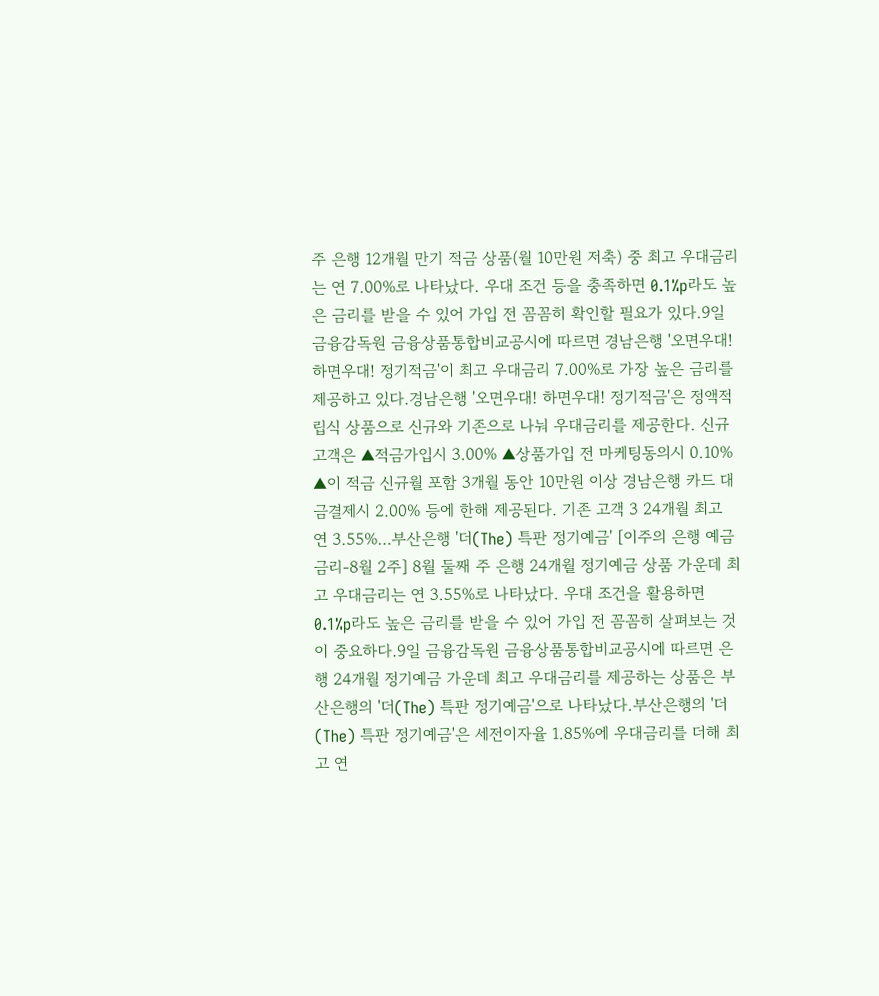주 은행 12개월 만기 적금 상품(월 10만원 저축) 중 최고 우대금리는 연 7.00%로 나타났다. 우대 조건 등을 충족하면 0.1%p라도 높은 금리를 받을 수 있어 가입 전 꼼꼼히 확인할 필요가 있다.9일 금융감독원 금융상품통합비교공시에 따르면 경남은행 '오면우대! 하면우대! 정기적금'이 최고 우대금리 7.00%로 가장 높은 금리를 제공하고 있다.경남은행 '오면우대! 하면우대! 정기적금'은 정액적립식 상품으로 신규와 기존으로 나눠 우대금리를 제공한다. 신규고객은 ▲적금가입시 3.00% ▲상품가입 전 마케팅동의시 0.10% ▲이 적금 신규월 포함 3개월 동안 10만원 이상 경남은행 카드 대금결제시 2.00% 등에 한해 제공된다. 기존 고객 3 24개월 최고 연 3.55%…부산은행 '더(The) 특판 정기예금' [이주의 은행 예금금리-8월 2주] 8월 둘째 주 은행 24개월 정기예금 상품 가운데 최고 우대금리는 연 3.55%로 나타났다. 우대 조건을 활용하면 0.1%p라도 높은 금리를 받을 수 있어 가입 전 꼼꼼히 살펴보는 것이 중요하다.9일 금융감독원 금융상품통합비교공시에 따르면 은행 24개월 정기예금 가운데 최고 우대금리를 제공하는 상품은 부산은행의 '더(The) 특판 정기예금'으로 나타났다.부산은행의 '더(The) 특판 정기예금'은 세전이자율 1.85%에 우대금리를 더해 최고 연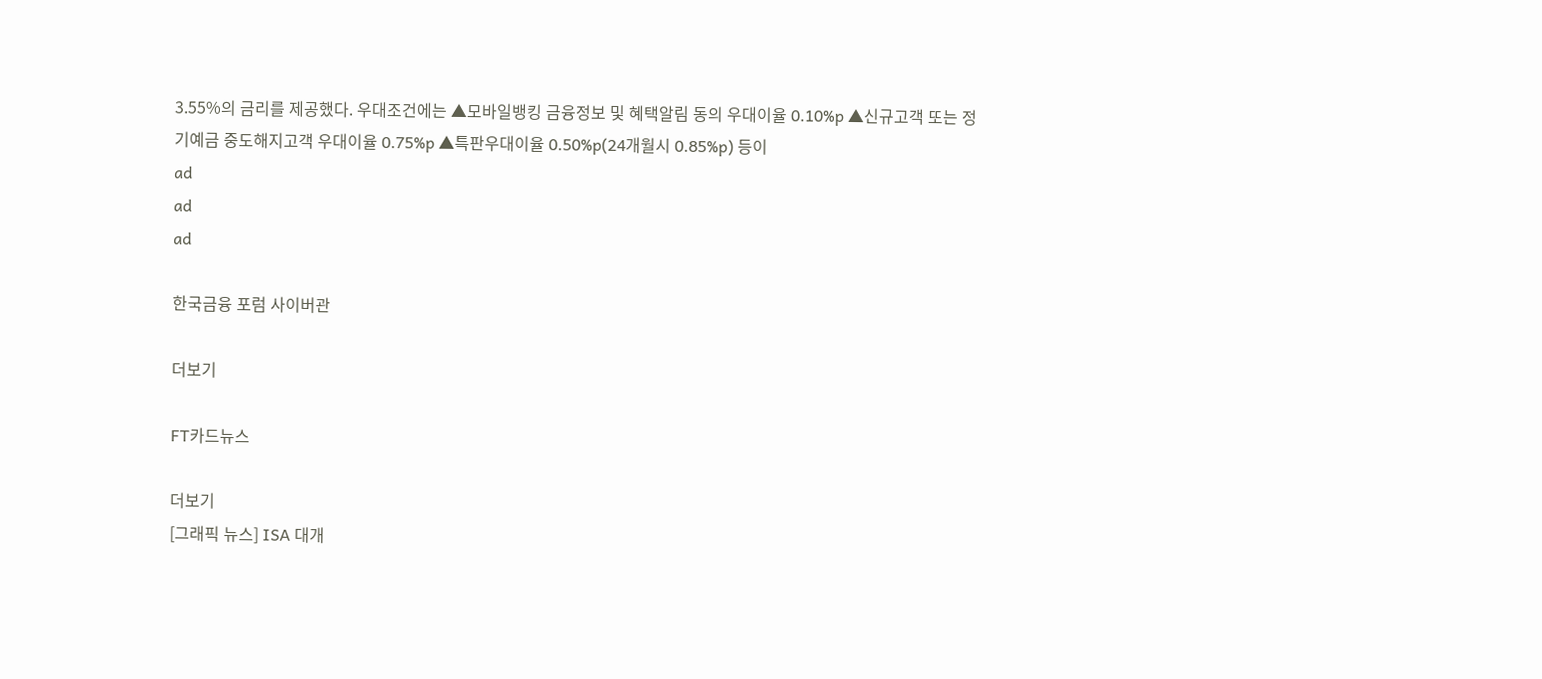3.55%의 금리를 제공했다. 우대조건에는 ▲모바일뱅킹 금융정보 및 혜택알림 동의 우대이율 0.10%p ▲신규고객 또는 정기예금 중도해지고객 우대이율 0.75%p ▲특판우대이율 0.50%p(24개월시 0.85%p) 등이
ad
ad
ad

한국금융 포럼 사이버관

더보기

FT카드뉴스

더보기
[그래픽 뉴스] ISA 대개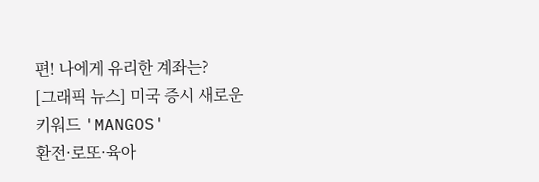편! 나에게 유리한 계좌는?
[그래픽 뉴스] 미국 증시 새로운 키워드 'MANGOS'
환전·로또·육아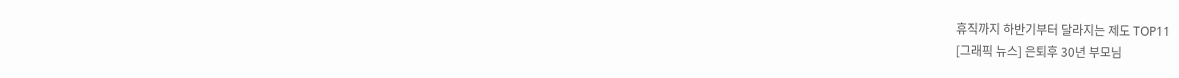휴직까지 하반기부터 달라지는 제도 TOP11
[그래픽 뉴스] 은퇴후 30년 부모님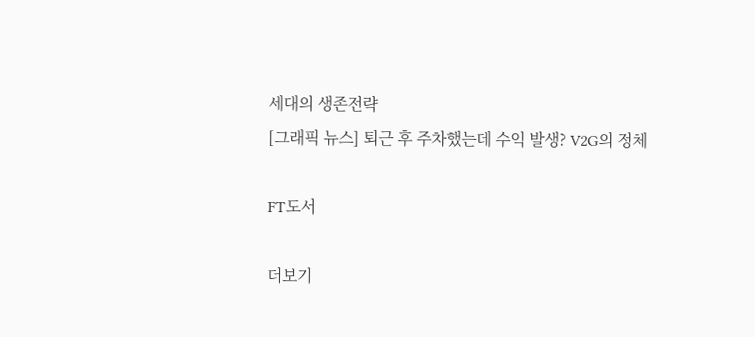세대의 생존전략
[그래픽 뉴스] 퇴근 후 주차했는데 수익 발생? V2G의 정체

FT도서

더보기